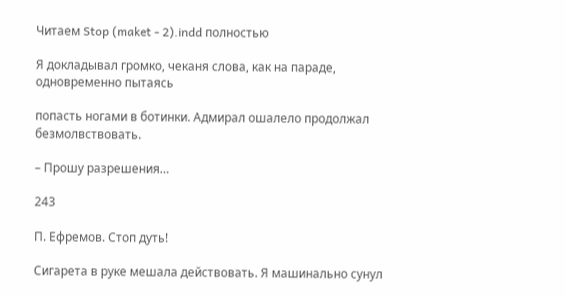Читаем Stop (maket - 2).indd полностью

Я докладывал громко, чеканя слова, как на параде, одновременно пытаясь

попасть ногами в ботинки. Адмирал ошалело продолжал безмолвствовать.

– Прошу разрешения…

243

П. Ефремов. Стоп дуть!

Сигарета в руке мешала действовать. Я машинально сунул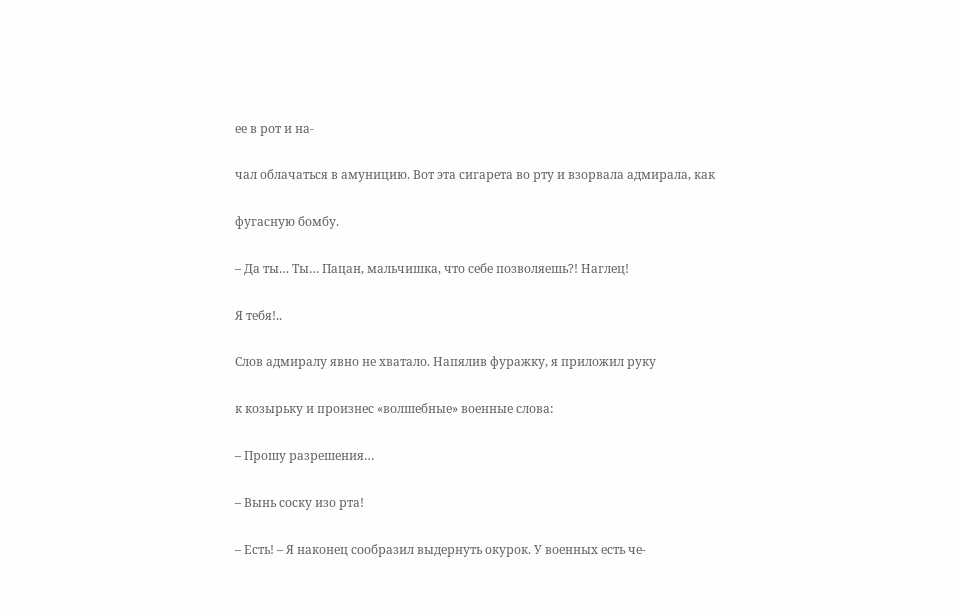ее в рот и на-

чал облачаться в амуницию. Вот эта сигарета во рту и взорвала адмирала, как

фугасную бомбу.

– Да ты… Ты… Пацан, мальчишка, что себе позволяешь?! Наглец!

Я тебя!..

Слов адмиралу явно не хватало. Напялив фуражку, я приложил руку

к козырьку и произнес «волшебные» военные слова:

– Прошу разрешения…

– Вынь соску изо рта!

– Есть! – Я наконец сообразил выдернуть окурок. У военных есть че-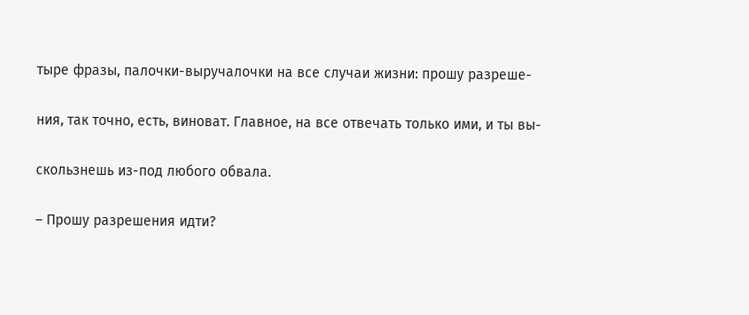тыре фразы, палочки-выручалочки на все случаи жизни: прошу разреше-

ния, так точно, есть, виноват. Главное, на все отвечать только ими, и ты вы-

скользнешь из-под любого обвала.

– Прошу разрешения идти?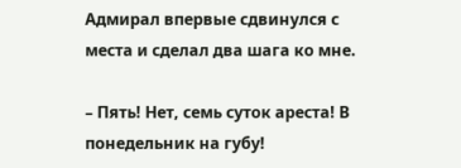Адмирал впервые сдвинулся с места и сделал два шага ко мне.

– Пять! Нет, семь суток ареста! В понедельник на губу!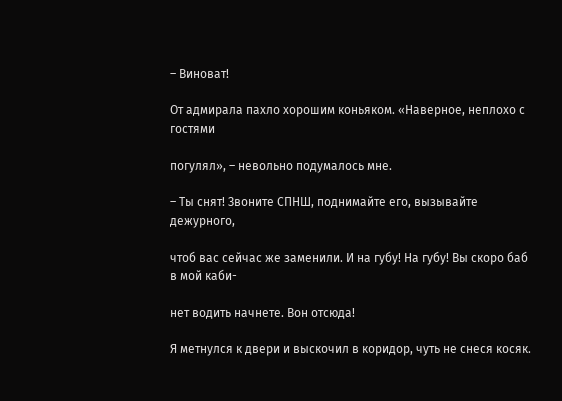– Виноват!

От адмирала пахло хорошим коньяком. «Наверное, неплохо с гостями

погулял», – невольно подумалось мне.

– Ты снят! Звоните СПНШ, поднимайте его, вызывайте дежурного,

чтоб вас сейчас же заменили. И на губу! На губу! Вы скоро баб в мой каби-

нет водить начнете. Вон отсюда!

Я метнулся к двери и выскочил в коридор, чуть не снеся косяк.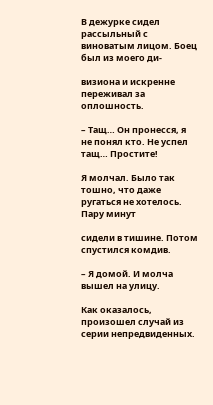В дежурке сидел рассыльный с виноватым лицом. Боец был из моего ди-

визиона и искренне переживал за оплошность.

– Тащ… Он пронесся, я не понял кто. Не успел тащ… Простите!

Я молчал. Было так тошно, что даже ругаться не хотелось. Пару минут

сидели в тишине. Потом спустился комдив.

– Я домой. И молча вышел на улицу.

Как оказалось, произошел случай из серии непредвиденных.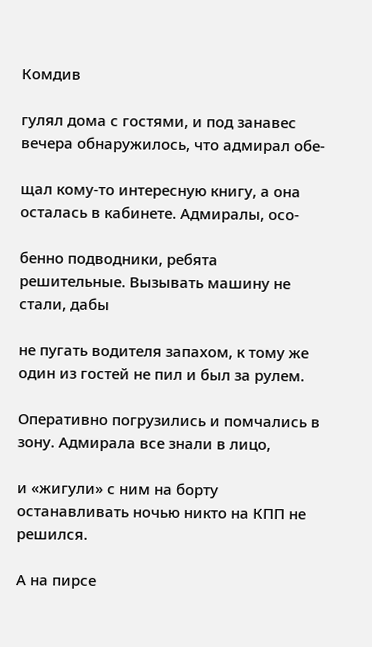Комдив

гулял дома с гостями, и под занавес вечера обнаружилось, что адмирал обе-

щал кому-то интересную книгу, а она осталась в кабинете. Адмиралы, осо-

бенно подводники, ребята решительные. Вызывать машину не стали, дабы

не пугать водителя запахом, к тому же один из гостей не пил и был за рулем.

Оперативно погрузились и помчались в зону. Адмирала все знали в лицо,

и «жигули» с ним на борту останавливать ночью никто на КПП не решился.

А на пирсе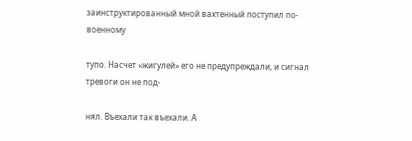заинструктированный мной вахтенный поступил по-военному

тупо. Насчет «жигулей» его не предупреждали, и сигнал тревоги он не под-

нял. Въехали так въехали. А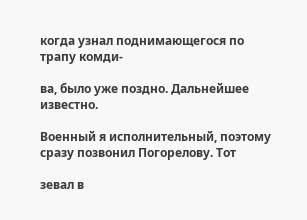когда узнал поднимающегося по трапу комди-

ва, было уже поздно. Дальнейшее известно.

Военный я исполнительный, поэтому сразу позвонил Погорелову. Тот

зевал в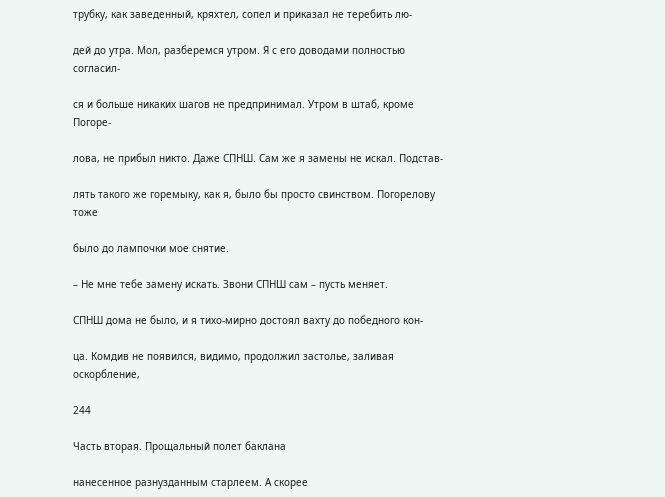трубку, как заведенный, кряхтел, сопел и приказал не теребить лю-

дей до утра. Мол, разберемся утром. Я с его доводами полностью согласил-

ся и больше никаких шагов не предпринимал. Утром в штаб, кроме Погоре-

лова, не прибыл никто. Даже СПНШ. Сам же я замены не искал. Подстав-

лять такого же горемыку, как я, было бы просто свинством. Погорелову тоже

было до лампочки мое снятие.

– Не мне тебе замену искать. Звони СПНШ сам – пусть меняет.

СПНШ дома не было, и я тихо-мирно достоял вахту до победного кон-

ца. Комдив не появился, видимо, продолжил застолье, заливая оскорбление,

244

Часть вторая. Прощальный полет баклана

нанесенное разнузданным старлеем. А скорее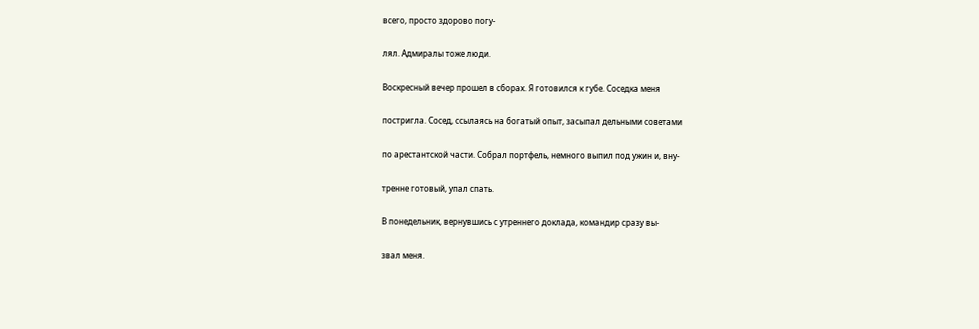всего, просто здорово погу-

лял. Адмиралы тоже люди.

Воскресный вечер прошел в сборах. Я готовился к губе. Соседка меня

постригла. Сосед, ссылаясь на богатый опыт, засыпал дельными советами

по арестантской части. Собрал портфель, немного выпил под ужин и, вну-

тренне готовый, упал спать.

В понедельник, вернувшись с утреннего доклада, командир сразу вы-

звал меня.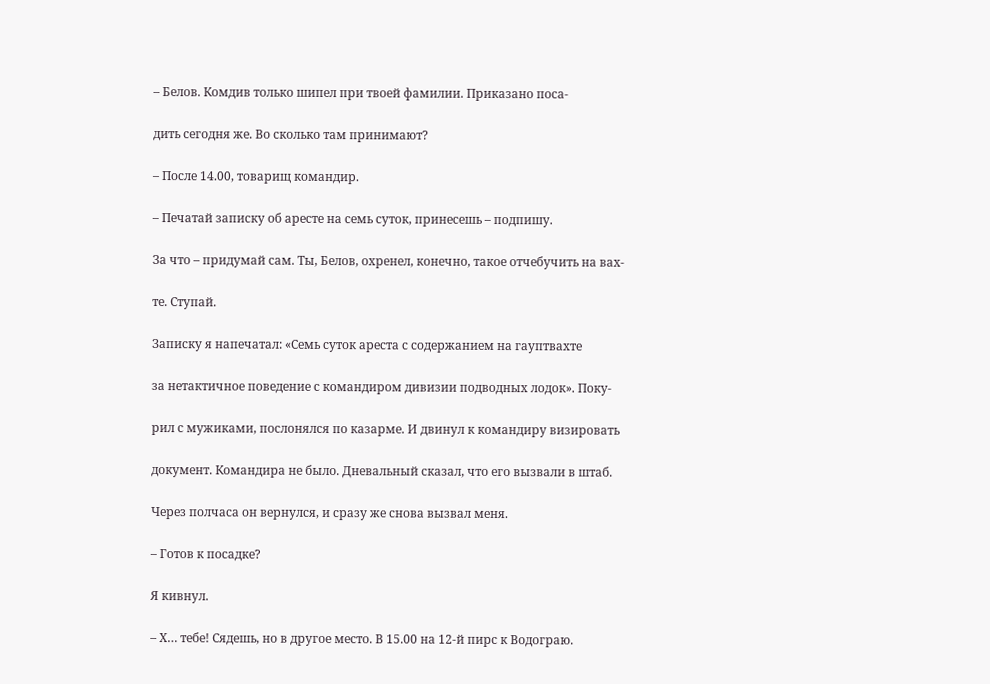– Белов. Комдив только шипел при твоей фамилии. Приказано поса-

дить сегодня же. Во сколько там принимают?

– После 14.00, товарищ командир.

– Печатай записку об аресте на семь суток, принесешь – подпишу.

За что – придумай сам. Ты, Белов, охренел, конечно, такое отчебучить на вах-

те. Ступай.

Записку я напечатал: «Семь суток ареста с содержанием на гауптвахте

за нетактичное поведение с командиром дивизии подводных лодок». Поку-

рил с мужиками, послонялся по казарме. И двинул к командиру визировать

документ. Командира не было. Дневальный сказал, что его вызвали в штаб.

Через полчаса он вернулся, и сразу же снова вызвал меня.

– Готов к посадке?

Я кивнул.

– Х… тебе! Сядешь, но в другое место. В 15.00 на 12-й пирс к Водограю.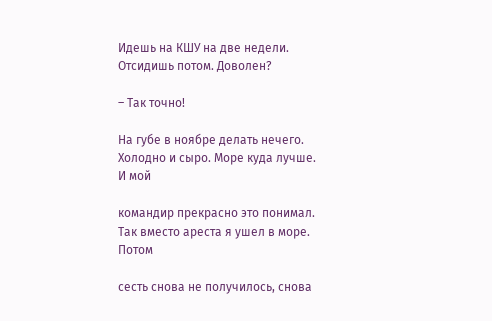Идешь на КШУ на две недели. Отсидишь потом. Доволен?

– Так точно!

На губе в ноябре делать нечего. Холодно и сыро. Море куда лучше. И мой

командир прекрасно это понимал. Так вместо ареста я ушел в море. Потом

сесть снова не получилось, снова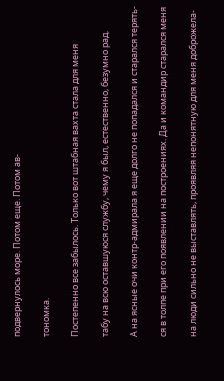подвернулось море. Потом еще. Потом ав-

тономка.

Постепенно все забылось. Только вот штабная вахта стала для меня

табу на всю оставшуюся службу, чему я был, естественно, безумно рад.

А на ясные очи контр-адмирала я еще долго не попадался и старался терять-

ся в толпе при его появлении на построениях. Да и командир старался меня

на люди сильно не выставлять, проявляя непонятную для меня доброжела-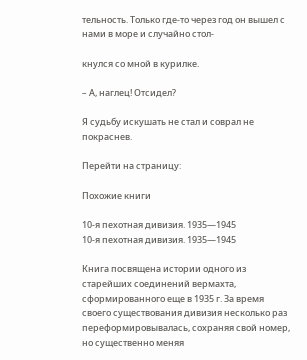тельность. Только где-то через год он вышел с нами в море и случайно стол-

кнулся со мной в курилке.

– А, наглец! Отсидел?

Я судьбу искушать не стал и соврал не покраснев.

Перейти на страницу:

Похожие книги

10-я пехотная дивизия. 1935—1945
10-я пехотная дивизия. 1935—1945

Книга посвящена истории одного из старейших соединений вермахта, сформированного еще в 1935 г. За время своего существования дивизия несколько раз переформировывалась, сохраняя свой номер, но существенно меняя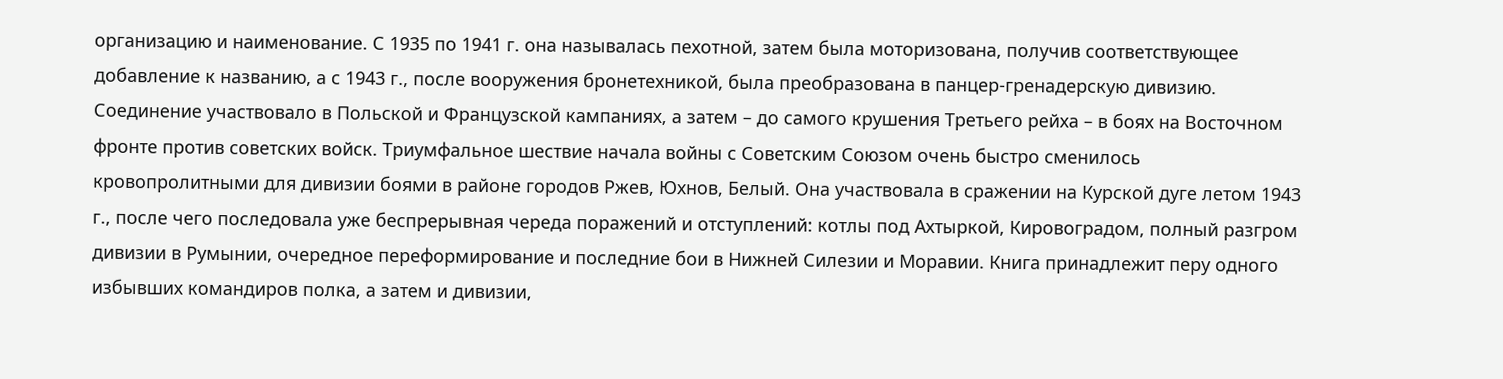организацию и наименование. С 1935 по 1941 г. она называлась пехотной, затем была моторизована, получив соответствующее добавление к названию, а с 1943 г., после вооружения бронетехникой, была преобразована в панцер-гренадерскую дивизию. Соединение участвовало в Польской и Французской кампаниях, а затем – до самого крушения Третьего рейха – в боях на Восточном фронте против советских войск. Триумфальное шествие начала войны с Советским Союзом очень быстро сменилось кровопролитными для дивизии боями в районе городов Ржев, Юхнов, Белый. Она участвовала в сражении на Курской дуге летом 1943 г., после чего последовала уже беспрерывная череда поражений и отступлений: котлы под Ахтыркой, Кировоградом, полный разгром дивизии в Румынии, очередное переформирование и последние бои в Нижней Силезии и Моравии. Книга принадлежит перу одного избывших командиров полка, а затем и дивизии,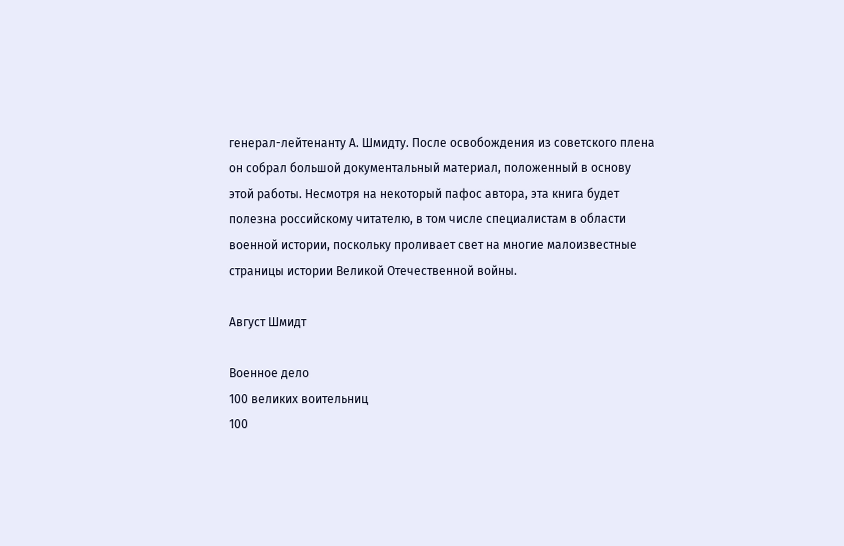генерал-лейтенанту А. Шмидту. После освобождения из советского плена он собрал большой документальный материал, положенный в основу этой работы. Несмотря на некоторый пафос автора, эта книга будет полезна российскому читателю, в том числе специалистам в области военной истории, поскольку проливает свет на многие малоизвестные страницы истории Великой Отечественной войны.

Август Шмидт

Военное дело
100 великих воительниц
100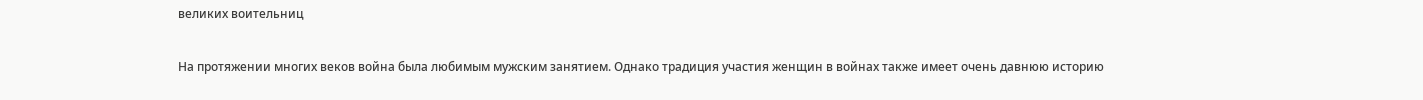великих воительниц

На протяжении многих веков война была любимым мужским занятием. Однако традиция участия женщин в войнах также имеет очень давнюю историю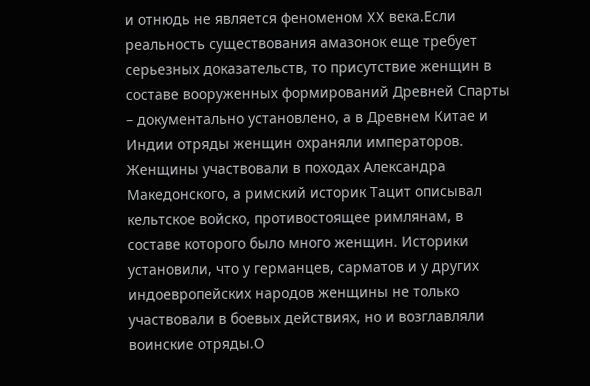и отнюдь не является феноменом XX века.Если реальность существования амазонок еще требует серьезных доказательств, то присутствие женщин в составе вооруженных формирований Древней Спарты – документально установлено, а в Древнем Китае и Индии отряды женщин охраняли императоров. Женщины участвовали в походах Александра Македонского, а римский историк Тацит описывал кельтское войско, противостоящее римлянам, в составе которого было много женщин. Историки установили, что у германцев, сарматов и у других индоевропейских народов женщины не только участвовали в боевых действиях, но и возглавляли воинские отряды.О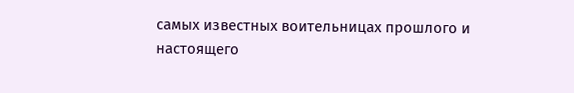самых известных воительницах прошлого и настоящего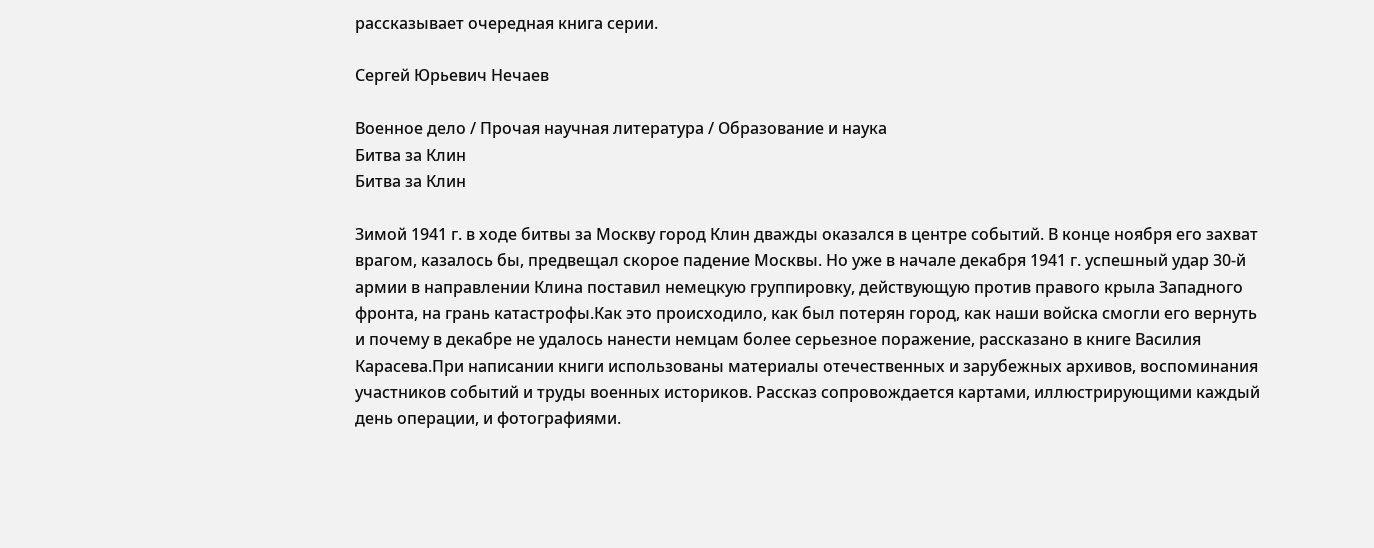рассказывает очередная книга серии.

Сергей Юрьевич Нечаев

Военное дело / Прочая научная литература / Образование и наука
Битва за Клин
Битва за Клин

Зимой 1941 г. в ходе битвы за Москву город Клин дважды оказался в центре событий. В конце ноября его захват врагом, казалось бы, предвещал скорое падение Москвы. Но уже в начале декабря 1941 г. успешный удар 30-й армии в направлении Клина поставил немецкую группировку, действующую против правого крыла Западного фронта, на грань катастрофы.Как это происходило, как был потерян город, как наши войска смогли его вернуть и почему в декабре не удалось нанести немцам более серьезное поражение, рассказано в книге Василия Карасева.При написании книги использованы материалы отечественных и зарубежных архивов, воспоминания участников событий и труды военных историков. Рассказ сопровождается картами, иллюстрирующими каждый день операции, и фотографиями.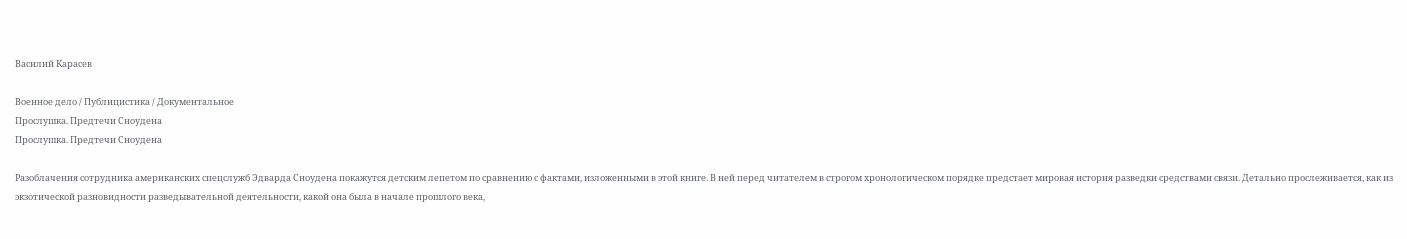Василий Карасев

Военное дело / Публицистика / Документальное
Прослушка. Предтечи Сноудена
Прослушка. Предтечи Сноудена

Разоблачения сотрудника американских спецслужб Эдварда Сноудена покажутся детским лепетом по сравнению с фактами, изложенными в этой книге. В ней перед читателем в строгом хронологическом порядке предстает мировая история разведки средствами связи. Детально прослеживается, как из экзотической разновидности разведывательной деятельности, какой она была в начале прошлого века,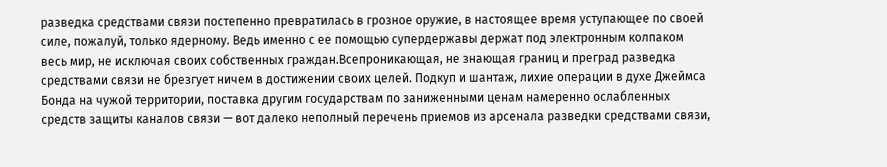разведка средствами связи постепенно превратилась в грозное оружие, в настоящее время уступающее по своей силе, пожалуй, только ядерному. Ведь именно с ее помощью супердержавы держат под электронным колпаком весь мир, не исключая своих собственных граждан.Всепроникающая, не знающая границ и преград разведка средствами связи не брезгует ничем в достижении своих целей. Подкуп и шантаж, лихие операции в духе Джеймса Бонда на чужой территории, поставка другим государствам по заниженными ценам намеренно ослабленных средств защиты каналов связи — вот далеко неполный перечень приемов из арсенала разведки средствами связи,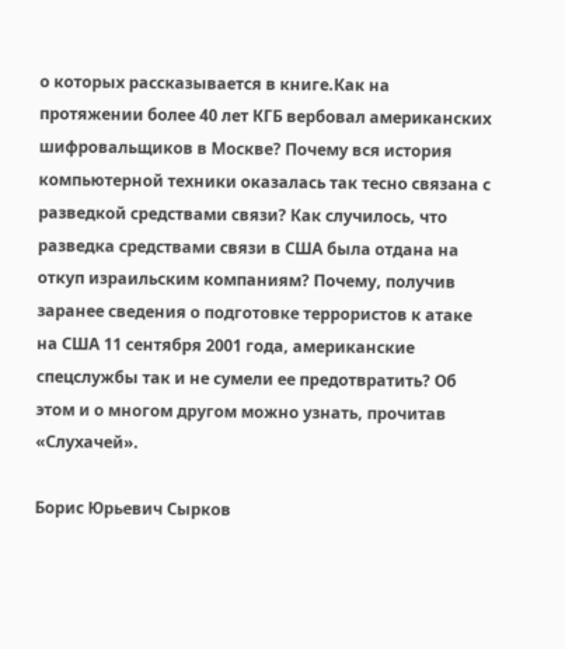о которых рассказывается в книге.Как на протяжении более 40 лет КГБ вербовал американских шифровальщиков в Москве? Почему вся история компьютерной техники оказалась так тесно связана с разведкой средствами связи? Как случилось, что разведка средствами связи в США была отдана на откуп израильским компаниям? Почему, получив заранее сведения о подготовке террористов к атаке на США 11 сентября 2001 года, американские спецслужбы так и не сумели ее предотвратить? Об этом и о многом другом можно узнать, прочитав «Слухачей».

Борис Юрьевич Сырков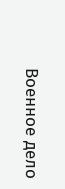Военное дело